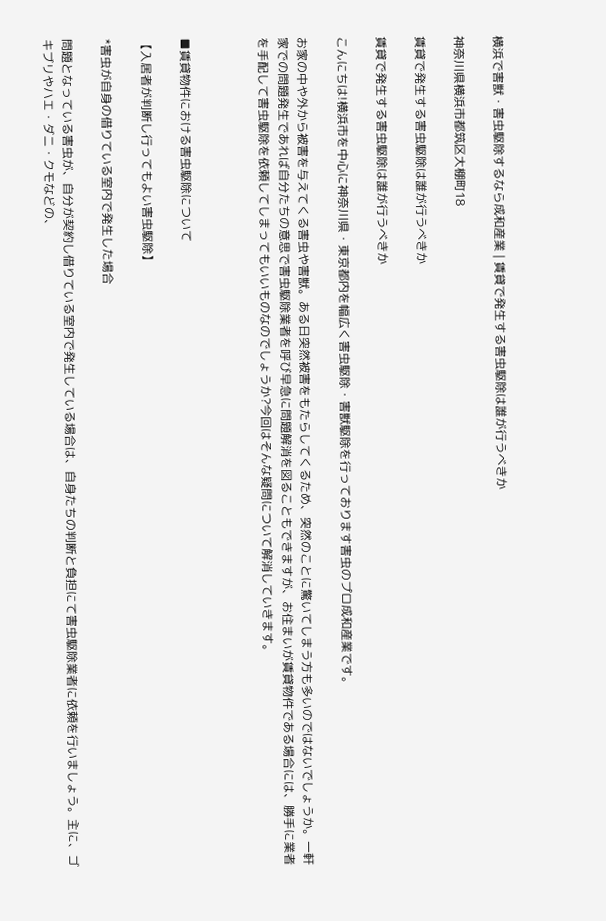横浜で害獣・害虫駆除するなら成和産業 | 賃貸で発生する害虫駆除は誰が行うべきか

神奈川県横浜市都筑区大棚町18

賃貸で発生する害虫駆除は誰が行うべきか

賃貸で発生する害虫駆除は誰が行うべきか

こんにちは!横浜市を中心に神奈川県・東京都内を幅広く害虫駆除・害獣駆除を行っております害虫のプロ成和産業です。

お家の中や外から被害を与えてくる害虫や害獣。ある日突然被害をもたらしてくるため、突然のことに驚いてしまう方も多いのではないでしょうか。一軒家での問題発生であれば自分たちの意思で害虫駆除業者を呼び早急に問題解消を図ることもできますが、お住まいが賃貸物件である場合には、勝手に業者を手配して害虫駆除を依頼してしまってもいいものなのでしょうか?今回はそんな疑問について解消していきます。



■賃貸物件における害虫駆除について

【入居者が判断し行ってもよい害虫駆除】

*害虫が自身の借りている室内で発生した場合

問題となっている害虫が、自分が契約し借りている室内で発生している場合は、自身たちの判断と負担にて害虫駆除業者に依頼を行いましょう。主に、ゴキブリやハエ・ダニ・クモなどの、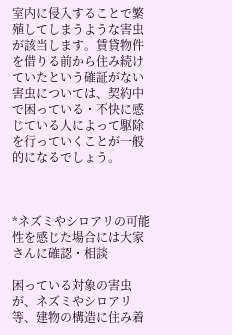室内に侵入することで繁殖してしまうような害虫が該当します。賃貸物件を借りる前から住み続けていたという確証がない害虫については、契約中で困っている・不快に感じている人によって駆除を行っていくことが一般的になるでしょう。



*ネズミやシロアリの可能性を感じた場合には大家さんに確認・相談

困っている対象の害虫が、ネズミやシロアリ等、建物の構造に住み着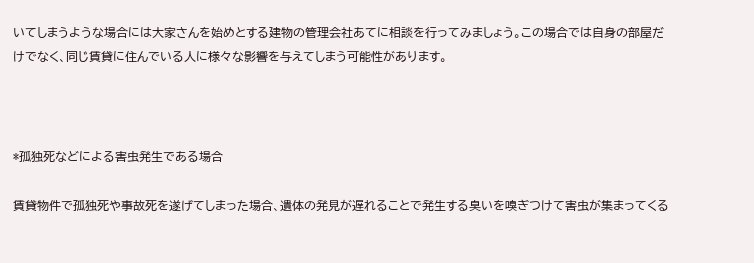いてしまうような場合には大家さんを始めとする建物の管理会社あてに相談を行ってみましょう。この場合では自身の部屋だけでなく、同じ賃貸に住んでいる人に様々な影響を与えてしまう可能性があります。



*孤独死などによる害虫発生である場合

賃貸物件で孤独死や事故死を遂げてしまった場合、遺体の発見が遅れることで発生する臭いを嗅ぎつけて害虫が集まってくる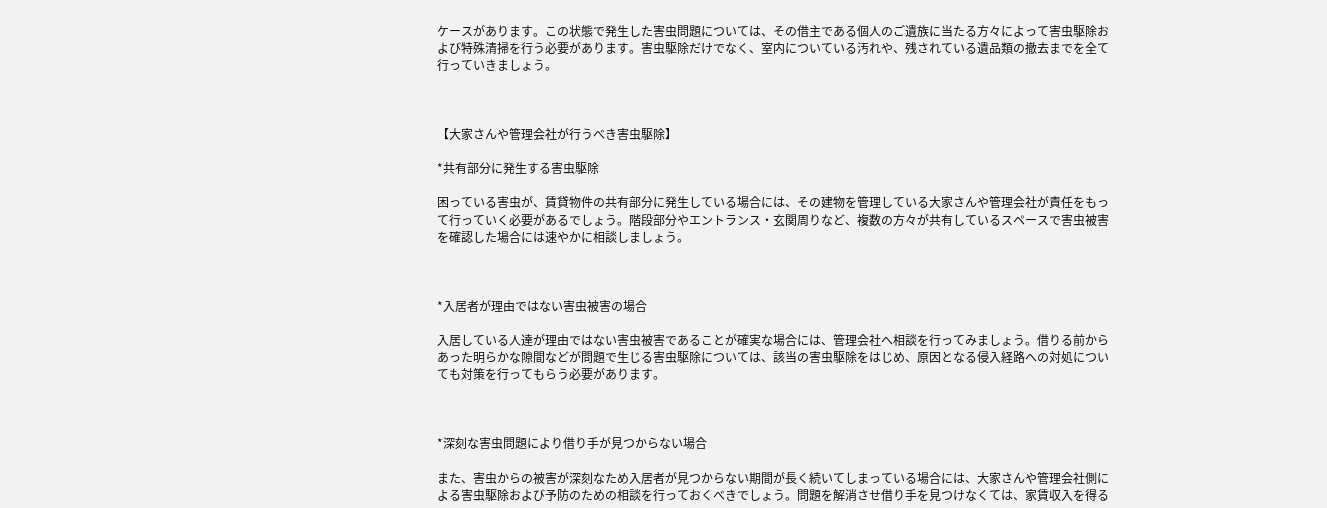ケースがあります。この状態で発生した害虫問題については、その借主である個人のご遺族に当たる方々によって害虫駆除および特殊清掃を行う必要があります。害虫駆除だけでなく、室内についている汚れや、残されている遺品類の撤去までを全て行っていきましょう。



【大家さんや管理会社が行うべき害虫駆除】

*共有部分に発生する害虫駆除

困っている害虫が、賃貸物件の共有部分に発生している場合には、その建物を管理している大家さんや管理会社が責任をもって行っていく必要があるでしょう。階段部分やエントランス・玄関周りなど、複数の方々が共有しているスペースで害虫被害を確認した場合には速やかに相談しましょう。



*入居者が理由ではない害虫被害の場合

入居している人達が理由ではない害虫被害であることが確実な場合には、管理会社へ相談を行ってみましょう。借りる前からあった明らかな隙間などが問題で生じる害虫駆除については、該当の害虫駆除をはじめ、原因となる侵入経路への対処についても対策を行ってもらう必要があります。



*深刻な害虫問題により借り手が見つからない場合

また、害虫からの被害が深刻なため入居者が見つからない期間が長く続いてしまっている場合には、大家さんや管理会社側による害虫駆除および予防のための相談を行っておくべきでしょう。問題を解消させ借り手を見つけなくては、家賃収入を得る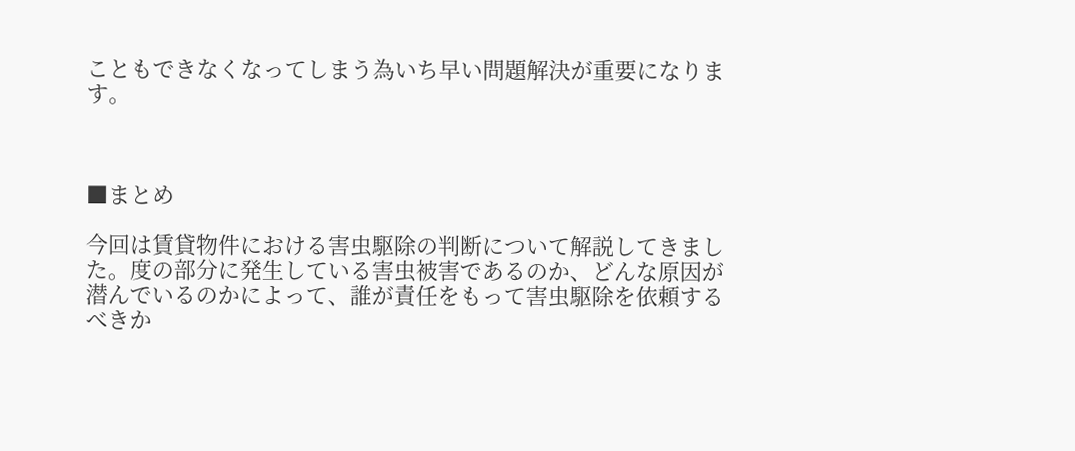こともできなくなってしまう為いち早い問題解決が重要になります。



■まとめ

今回は賃貸物件における害虫駆除の判断について解説してきました。度の部分に発生している害虫被害であるのか、どんな原因が潜んでいるのかによって、誰が責任をもって害虫駆除を依頼するべきか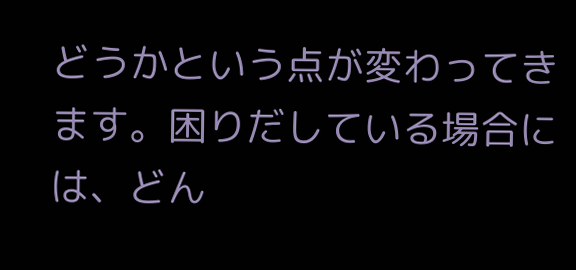どうかという点が変わってきます。困りだしている場合には、どん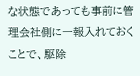な状態であっても事前に管理会社側に一報入れておくことで、駆除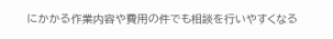にかかる作業内容や費用の件でも相談を行いやすくなる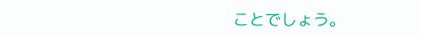ことでしょう。